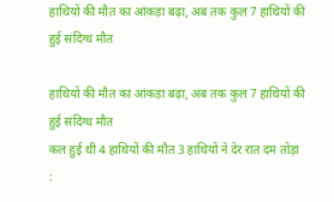हाथियों की मौत का आंकड़ा बढ़ा, अब तक कुल 7 हाथियों की हुई संदिग्ध मौत

हाथियों की मौत का आंकड़ा बढ़ा, अब तक कुल 7 हाथियों की हुई संदिग्ध मौत
कल हुई थी 4 हाथियों की मौत 3 हाथियों ने देर रात दम तोड़ा
: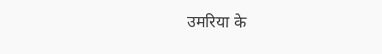उमरिया के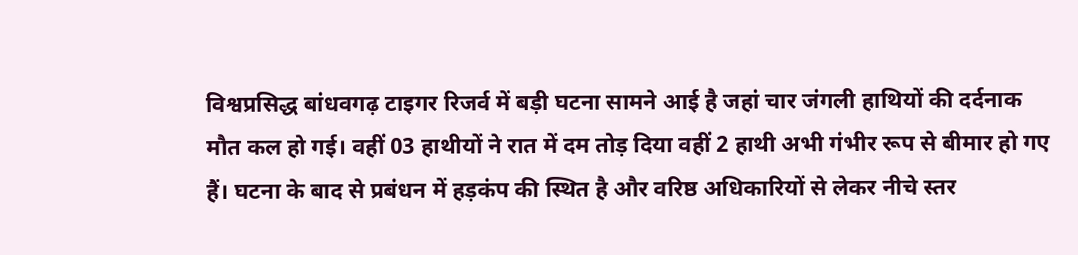विश्वप्रसिद्ध बांधवगढ़ टाइगर रिजर्व में बड़ी घटना सामने आई है जहां चार जंगली हाथियों की दर्दनाक मौत कल हो गई। वहीं 03 हाथीयों ने रात में दम तोड़ दिया वहीं 2 हाथी अभी गंभीर रूप से बीमार हो गए हैं। घटना के बाद से प्रबंधन में हड़कंप की स्थित है और वरिष्ठ अधिकारियों से लेकर नीचे स्तर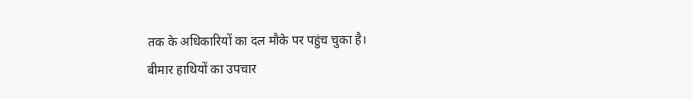तक के अधिकारियों का दल मौके पर पहुंच चुका है।
बीमार हाथियों का उपचार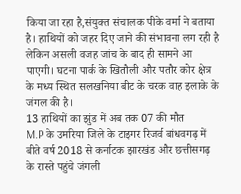किया जा रहा है,संयुक्त संचालक पीके वर्मा ने बताया है। हाथियों को जहर दिए जाने की संभावना लग रही है लेकिन असली वजह जांच के बाद ही सामने आ पाएगी। घटना पार्क के खितौली और पतौर कोर क्षेत्र के मध्य स्थित सलखनिया बीट के चरक वाह इलाके के जंगल की है।
13 हाथियों का झुंड में अब तक 07 की मौत
M.P के उमरिया जिले के टाइगर रिजर्व बांधवगढ़ में बीते वर्ष 2018 से कर्नाटक झारखंड और छत्तीसगढ़ के रास्ते पहुंचे जंगली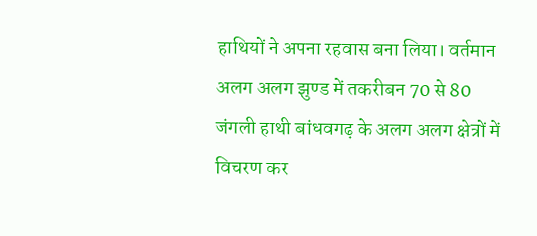हाथियों ने अपना रहवास बना लिया। वर्तमान अलग अलग झुण्ड में तकरीबन 70 से 80 जंगली हाथी बांधवगढ़ के अलग अलग क्षेत्रों में विचरण कर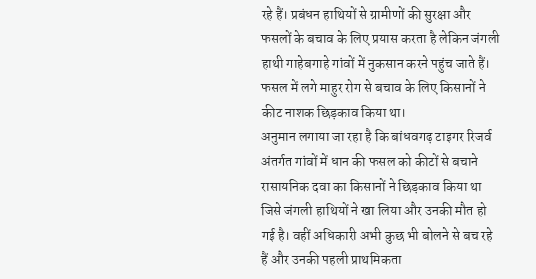रहे हैं। प्रबंधन हाथियों से ग्रामीणों की सुरक्षा और फसलों के बचाव के लिए प्रयास करता है लेकिन जंगली हाथी गाहेबगाहे गांवों में नुकसान करने पहुंच जाते हैं।
फसल में लगे माहुर रोग से बचाव के लिए किसानों ने कीट नाशक छिड़काव किया था।
अनुमान लगाया जा रहा है कि बांधवगढ़ टाइगर रिजर्व अंतर्गत गांवों में धान की फसल को कीटों से बचाने रासायनिक दवा का किसानों ने छिड़काव किया था जिसे जंगली हाथियों ने खा लिया और उनकी मौत हो गई है। वहीं अधिकारी अभी कुछ भी बोलने से बच रहे हैं और उनकी पहली प्राथमिकता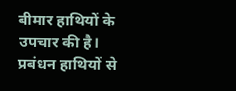बीमार हाथियों के उपचार की है।
प्रबंधन हाथियों से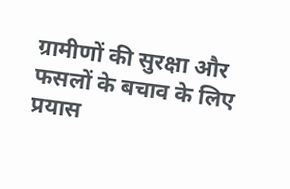ग्रामीणों की सुरक्षा और फसलों के बचाव के लिए प्रयास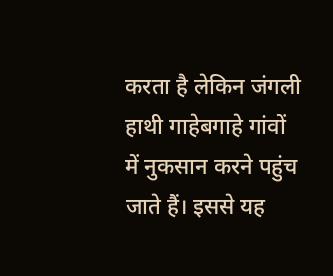करता है लेकिन जंगली हाथी गाहेबगाहे गांवों में नुकसान करने पहुंच जाते हैं। इससे यह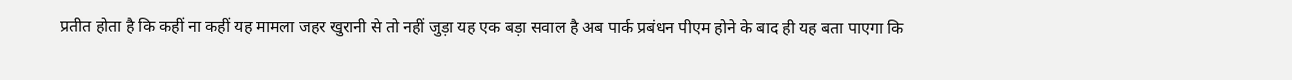प्रतीत होता है कि कहीं ना कहीं यह मामला जहर खुरानी से तो नहीं जुड़ा यह एक बड़ा सवाल है अब पार्क प्रबंधन पीएम होने के बाद ही यह बता पाएगा कि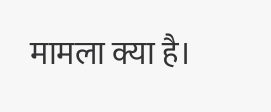मामला क्या है।